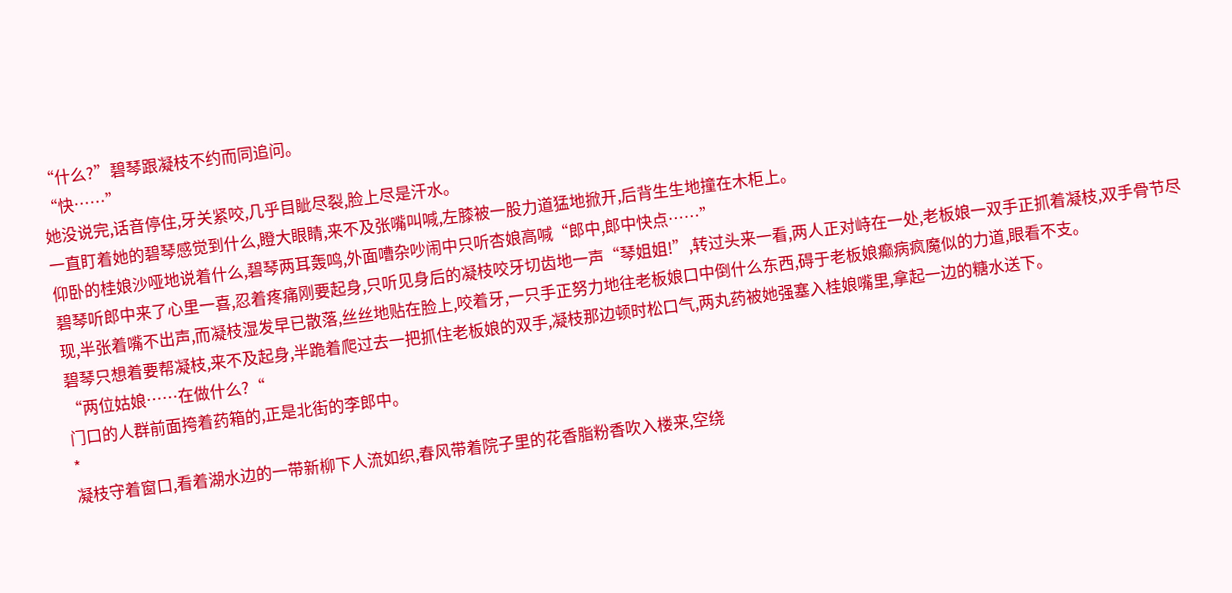“什么?”碧琴跟凝枝不约而同追问。
“快……”
她没说完,话音停住,牙关紧咬,几乎目眦尽裂,脸上尽是汗水。
一直盯着她的碧琴感觉到什么,瞪大眼睛,来不及张嘴叫喊,左膝被一股力道猛地掀开,后背生生地撞在木柜上。
仰卧的桂娘沙哑地说着什么,碧琴两耳轰鸣,外面嘈杂吵闹中只听杏娘高喊“郎中,郎中快点……”
碧琴听郎中来了心里一喜,忍着疼痛刚要起身,只听见身后的凝枝咬牙切齿地一声“琴姐姐!”,转过头来一看,两人正对峙在一处,老板娘一双手正抓着凝枝,双手骨节尽现,半张着嘴不出声,而凝枝湿发早已散落,丝丝地贴在脸上,咬着牙,一只手正努力地往老板娘口中倒什么东西,碍于老板娘癫病疯魔似的力道,眼看不支。
碧琴只想着要帮凝枝,来不及起身,半跪着爬过去一把抓住老板娘的双手,凝枝那边顿时松口气,两丸药被她强塞入桂娘嘴里,拿起一边的糖水送下。
“两位姑娘……在做什么?“
门口的人群前面挎着药箱的,正是北街的李郎中。
*
凝枝守着窗口,看着湖水边的一带新柳下人流如织,春风带着院子里的花香脂粉香吹入楼来,空绕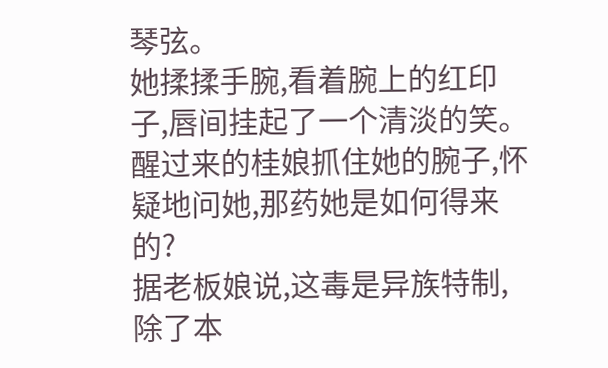琴弦。
她揉揉手腕,看着腕上的红印子,唇间挂起了一个清淡的笑。
醒过来的桂娘抓住她的腕子,怀疑地问她,那药她是如何得来的?
据老板娘说,这毒是异族特制,除了本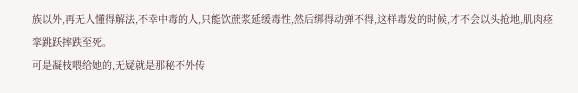族以外,再无人懂得解法,不幸中毒的人,只能饮蔗浆延缓毒性,然后绑得动弹不得,这样毒发的时候,才不会以头抢地,肌肉痉挛跳跃摔跌至死。
可是凝枝喂给她的,无疑就是那秘不外传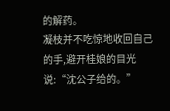的解药。
凝枝并不吃惊地收回自己的手,避开桂娘的目光说:“沈公子给的。”